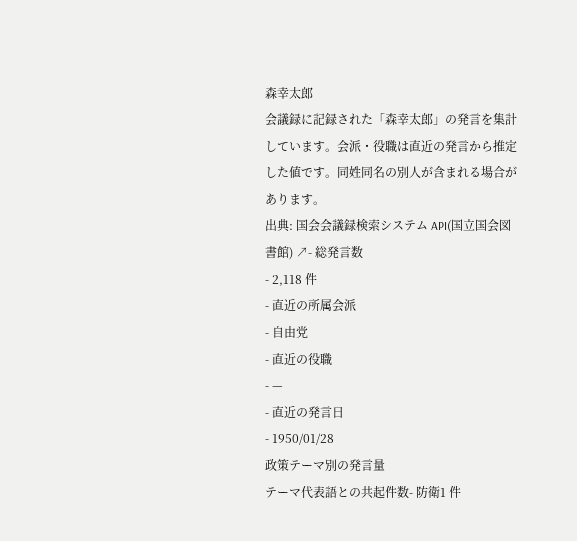森幸太郎
会議録に記録された「森幸太郎」の発言を集計しています。会派・役職は直近の発言から推定した値です。同姓同名の別人が含まれる場合があります。
出典: 国会会議録検索システム API(国立国会図書館) ↗- 総発言数
- 2,118 件
- 直近の所属会派
- 自由党
- 直近の役職
- —
- 直近の発言日
- 1950/01/28
政策テーマ別の発言量
テーマ代表語との共起件数- 防衛1 件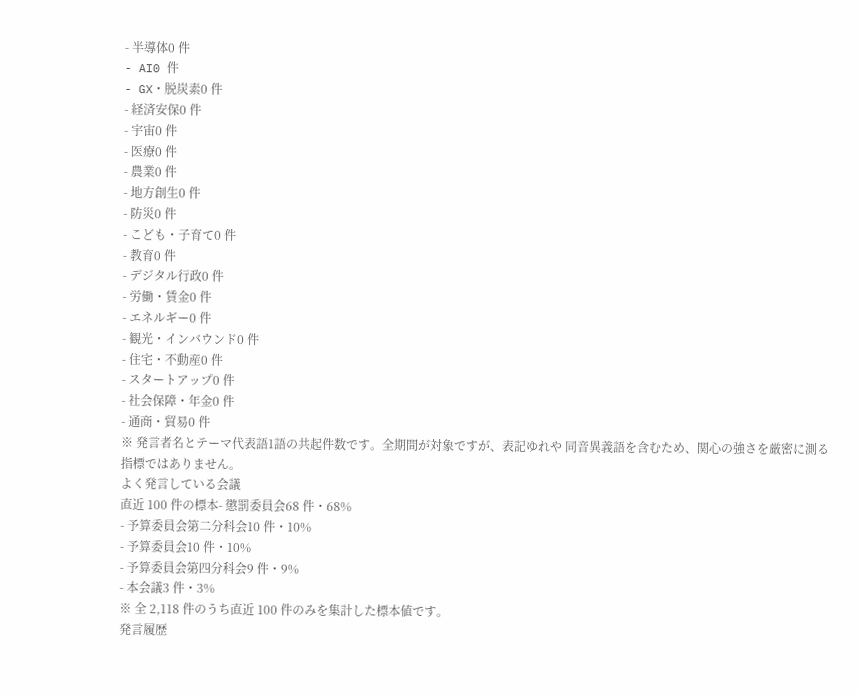- 半導体0 件
- AI0 件
- GX・脱炭素0 件
- 経済安保0 件
- 宇宙0 件
- 医療0 件
- 農業0 件
- 地方創生0 件
- 防災0 件
- こども・子育て0 件
- 教育0 件
- デジタル行政0 件
- 労働・賃金0 件
- エネルギー0 件
- 観光・インバウンド0 件
- 住宅・不動産0 件
- スタートアップ0 件
- 社会保障・年金0 件
- 通商・貿易0 件
※ 発言者名とテーマ代表語1語の共起件数です。全期間が対象ですが、表記ゆれや 同音異義語を含むため、関心の強さを厳密に測る指標ではありません。
よく発言している会議
直近 100 件の標本- 懲罰委員会68 件・68%
- 予算委員会第二分科会10 件・10%
- 予算委員会10 件・10%
- 予算委員会第四分科会9 件・9%
- 本会議3 件・3%
※ 全 2,118 件のうち直近 100 件のみを集計した標本値です。
発言履歴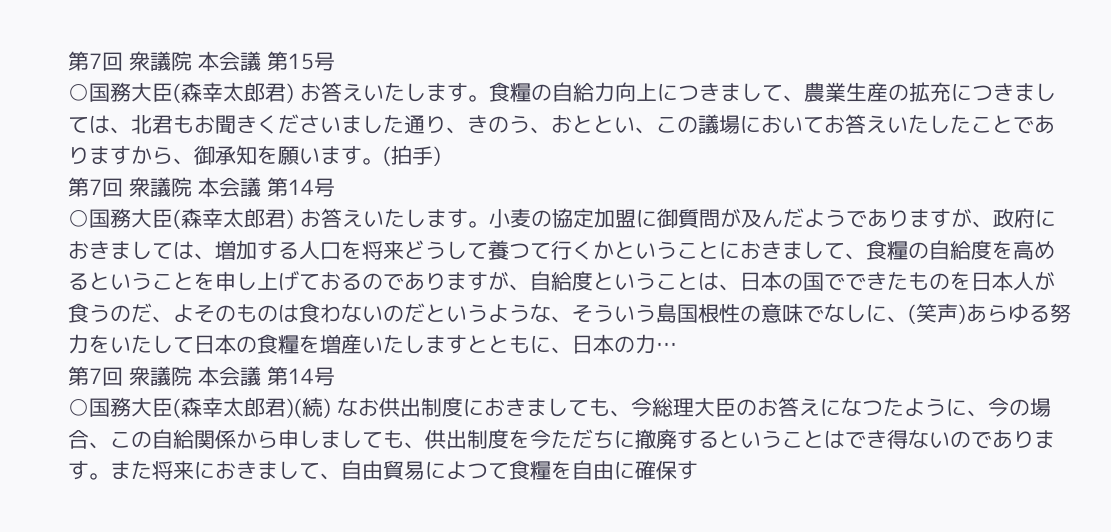第7回 衆議院 本会議 第15号
○国務大臣(森幸太郎君) お答えいたします。食糧の自給力向上につきまして、農業生産の拡充につきましては、北君もお聞きくださいました通り、きのう、おととい、この議場においてお答えいたしたことでありますから、御承知を願います。(拍手)
第7回 衆議院 本会議 第14号
○国務大臣(森幸太郎君) お答えいたします。小麦の協定加盟に御質問が及んだようでありますが、政府におきましては、増加する人口を将来どうして養つて行くかということにおきまして、食糧の自給度を高めるということを申し上げておるのでありますが、自給度ということは、日本の国でできたものを日本人が食うのだ、よそのものは食わないのだというような、そういう島国根性の意味でなしに、(笑声)あらゆる努力をいたして日本の食糧を増産いたしますとともに、日本の力…
第7回 衆議院 本会議 第14号
○国務大臣(森幸太郎君)(続) なお供出制度におきましても、今総理大臣のお答えになつたように、今の場合、この自給関係から申しましても、供出制度を今ただちに撤廃するということはでき得ないのであります。また将来におきまして、自由貿易によつて食糧を自由に確保す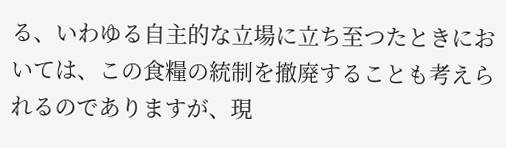る、いわゆる自主的な立場に立ち至つたときにおいては、この食糧の統制を撤廃することも考えられるのでありますが、現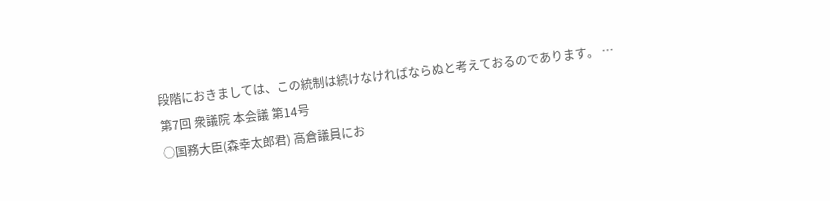段階におきましては、この統制は続けなければならぬと考えておるのであります。 …
第7回 衆議院 本会議 第14号
○国務大臣(森幸太郎君) 高倉議員にお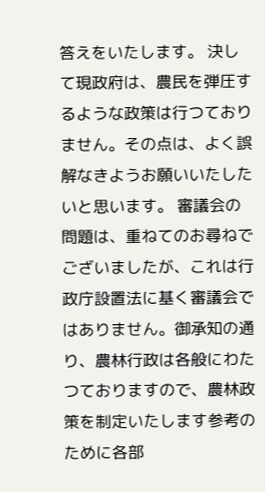答えをいたします。 決して現政府は、農民を弾圧するような政策は行つておりません。その点は、よく誤解なきようお願いいたしたいと思います。 審議会の問題は、重ねてのお尋ねでございましたが、これは行政庁設置法に基く審議会ではありません。御承知の通り、農林行政は各般にわたつておりますので、農林政策を制定いたします参考のために各部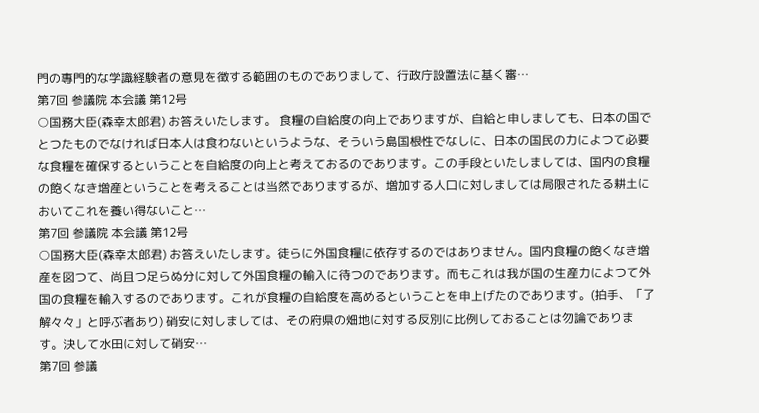門の專門的な学識経験者の意見を徴する範囲のものでありまして、行政庁設置法に基く審…
第7回 参議院 本会議 第12号
○国務大臣(森幸太郎君) お答えいたします。 食糧の自給度の向上でありますが、自給と申しましても、日本の国でとつたものでなければ日本人は食わないというような、そういう島国根性でなしに、日本の国民の力によつて必要な食糧を確保するということを自給度の向上と考えておるのであります。この手段といたしましては、国内の食糧の飽くなき増産ということを考えることは当然でありまするが、増加する人口に対しましては局限されたる耕土においてこれを養い得ないこと…
第7回 参議院 本会議 第12号
○国務大臣(森幸太郎君) お答えいたします。徒らに外国食糧に依存するのではありません。国内食糧の飽くなき増産を図つて、尚且つ足らぬ分に対して外国食糧の輸入に待つのであります。而もこれは我が国の生産力によつて外国の食糧を輸入するのであります。これが食糧の自給度を高めるということを申上げたのであります。(拍手、「了解々々」と呼ぶ者あり) 硝安に対しましては、その府県の畑地に対する反別に比例しておることは勿論であります。決して水田に対して硝安…
第7回 参議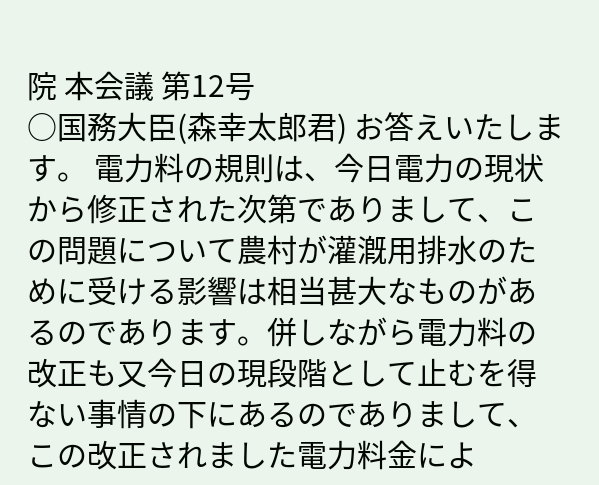院 本会議 第12号
○国務大臣(森幸太郎君) お答えいたします。 電力料の規則は、今日電力の現状から修正された次第でありまして、この問題について農村が灌漑用排水のために受ける影響は相当甚大なものがあるのであります。併しながら電力料の改正も又今日の現段階として止むを得ない事情の下にあるのでありまして、この改正されました電力料金によ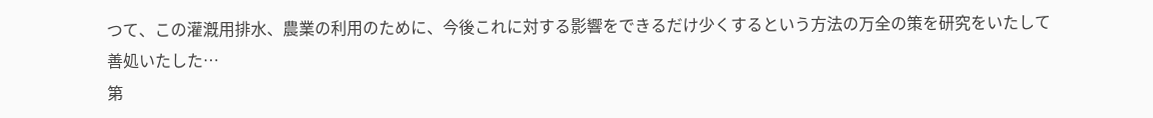つて、この灌漑用排水、農業の利用のために、今後これに対する影響をできるだけ少くするという方法の万全の策を研究をいたして善処いたした…
第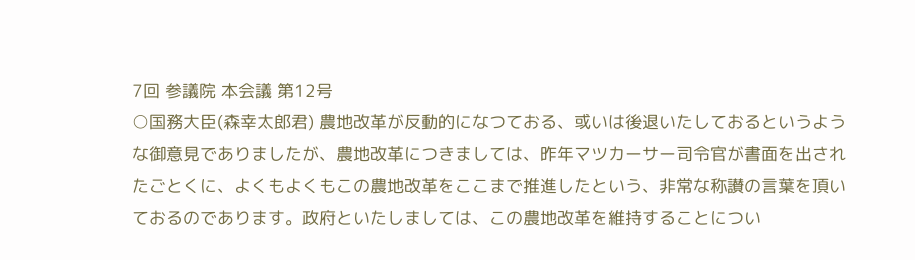7回 参議院 本会議 第12号
○国務大臣(森幸太郎君) 農地改革が反動的になつておる、或いは後退いたしておるというような御意見でありましたが、農地改革につきましては、昨年マツカーサー司令官が書面を出されたごとくに、よくもよくもこの農地改革をここまで推進したという、非常な称讃の言葉を頂いておるのであります。政府といたしましては、この農地改革を維持することについ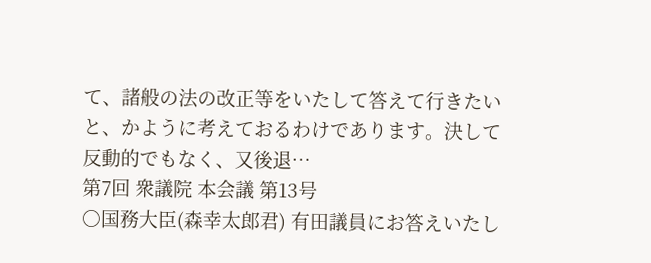て、諸般の法の改正等をいたして答えて行きたいと、かように考えておるわけであります。決して反動的でもなく、又後退…
第7回 衆議院 本会議 第13号
○国務大臣(森幸太郎君) 有田議員にお答えいたし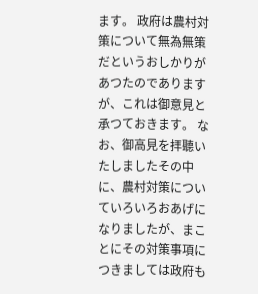ます。 政府は農村対策について無為無策だというおしかりがあつたのでありますが、これは御意見と承つておきます。 なお、御高見を拝聽いたしましたその中に、農村対策についていろいろおあげになりましたが、まことにその対策事項につきましては政府も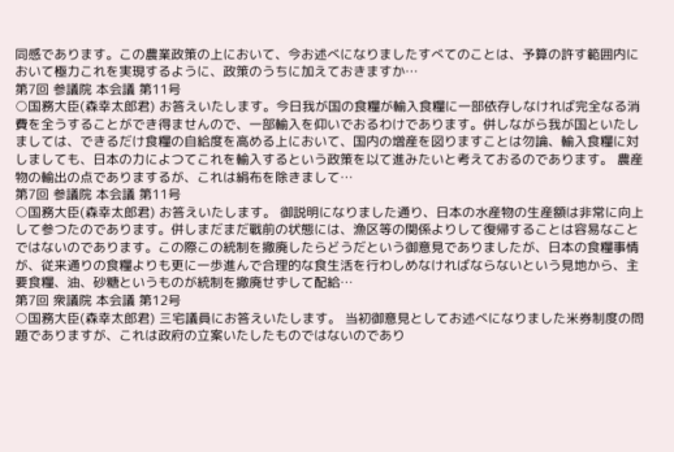同感であります。この農業政策の上において、今お述べになりましたすべてのことは、予算の許す範囲内において極力これを実現するように、政策のうちに加えておきますか…
第7回 参議院 本会議 第11号
○国務大臣(森幸太郎君) お答えいたします。今日我が国の食糧が輸入食糧に一部依存しなければ完全なる消費を全うすることができ得ませんので、一部輸入を仰いでおるわけであります。併しながら我が国といたしましては、できるだけ食糧の自給度を高める上において、国内の増産を図りますことは勿論、輸入食糧に対しましても、日本の力によつてこれを輸入するという政策を以て進みたいと考えておるのであります。 農産物の輸出の点でありまするが、これは絹布を除きまして…
第7回 参議院 本会議 第11号
○国務大臣(森幸太郎君) お答えいたします。 御説明になりました通り、日本の水産物の生産額は非常に向上して参つたのであります。併しまだまだ戰前の状態には、漁区等の関係よりして復帰することは容易なことではないのであります。この際この統制を撤廃したらどうだという御意見でありましたが、日本の食糧事情が、従来通りの食糧よりも更に一歩進んで合理的な食生活を行わしめなければならないという見地から、主要食糧、油、砂糖というものが統制を撤廃せずして配給…
第7回 衆議院 本会議 第12号
○国務大臣(森幸太郎君) 三宅議員にお答えいたします。 当初御意見としてお述べになりました米券制度の問題でありますが、これは政府の立案いたしたものではないのであり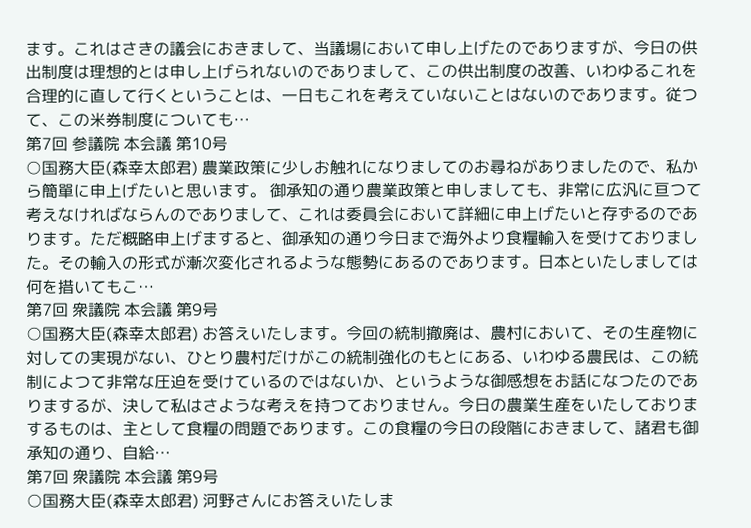ます。これはさきの議会におきまして、当議場において申し上げたのでありますが、今日の供出制度は理想的とは申し上げられないのでありまして、この供出制度の改善、いわゆるこれを合理的に直して行くということは、一日もこれを考えていないことはないのであります。従つて、この米券制度についても…
第7回 参議院 本会議 第10号
○国務大臣(森幸太郎君) 農業政策に少しお触れになりましてのお尋ねがありましたので、私から簡單に申上げたいと思います。 御承知の通り農業政策と申しましても、非常に広汎に亘つて考えなければならんのでありまして、これは委員会において詳細に申上げたいと存ずるのであります。ただ概略申上げますると、御承知の通り今日まで海外より食糧輸入を受けておりました。その輸入の形式が漸次変化されるような態勢にあるのであります。日本といたしましては何を措いてもこ…
第7回 衆議院 本会議 第9号
○国務大臣(森幸太郎君) お答えいたします。今回の統制撤廃は、農村において、その生産物に対しての実現がない、ひとり農村だけがこの統制強化のもとにある、いわゆる農民は、この統制によつて非常な圧迫を受けているのではないか、というような御感想をお話になつたのでありまするが、決して私はさような考えを持つておりません。今日の農業生産をいたしておりまするものは、主として食糧の問題であります。この食糧の今日の段階におきまして、諸君も御承知の通り、自給…
第7回 衆議院 本会議 第9号
○国務大臣(森幸太郎君) 河野さんにお答えいたしま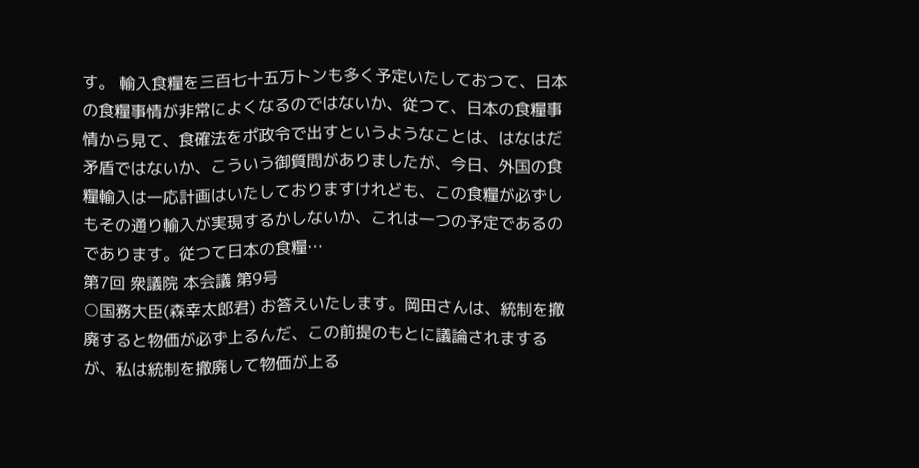す。 輸入食糧を三百七十五万トンも多く予定いたしておつて、日本の食糧事情が非常によくなるのではないか、従つて、日本の食糧事情から見て、食確法をポ政令で出すというようなことは、はなはだ矛盾ではないか、こういう御質問がありましたが、今日、外国の食糧輸入は一応計画はいたしておりますけれども、この食糧が必ずしもその通り輸入が実現するかしないか、これは一つの予定であるのであります。従つて日本の食糧…
第7回 衆議院 本会議 第9号
○国務大臣(森幸太郎君) お答えいたします。岡田さんは、統制を撤廃すると物価が必ず上るんだ、この前提のもとに議論されまするが、私は統制を撤廃して物価が上る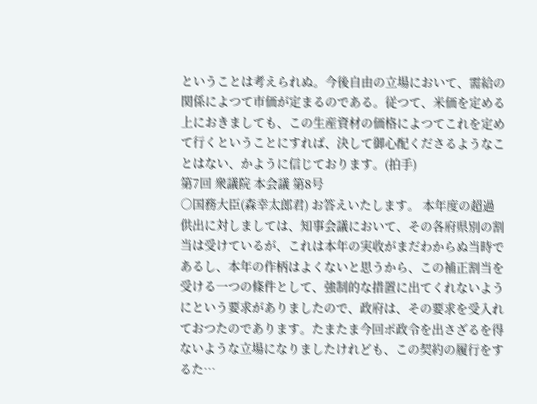ということは考えられぬ。今後自由の立場において、需給の関係によつて市価が定まるのである。従つて、米価を定める上におきましても、この生産資材の価格によつてこれを定めて行くということにすれば、決して御心配くださるようなことはない、かように信じております。(拍手)
第7回 衆議院 本会議 第8号
○国務大臣(森幸太郎君) お答えいたします。 本年度の超過供出に対しましては、知事会議において、その各府県別の割当は受けているが、これは本年の実收がまだわからぬ当時であるし、本年の作柄はよくないと思うから、この補正割当を受ける一つの條件として、強制的な措置に出てくれないようにという要求がありましたので、政府は、その要求を受入れておつたのであります。たまたま今回ポ政令を出さざるを得ないような立場になりましたけれども、この契約の履行をするた…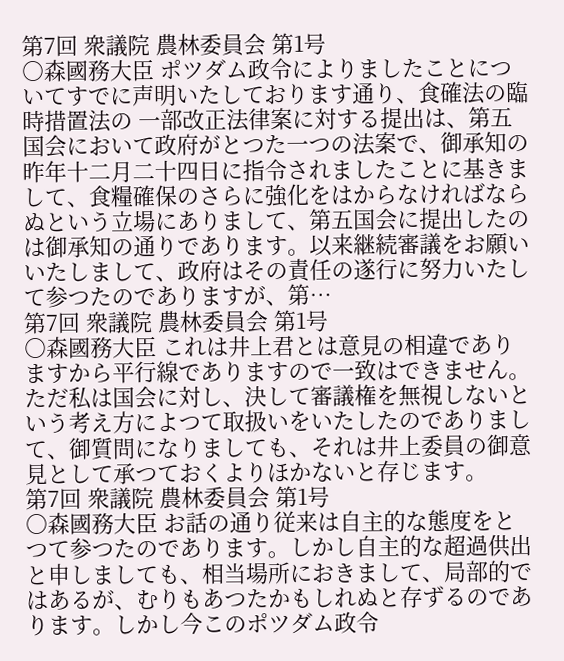第7回 衆議院 農林委員会 第1号
○森國務大臣 ポツダム政令によりましたことについてすでに声明いたしております通り、食確法の臨時措置法の 一部改正法律案に対する提出は、第五国会において政府がとつた一つの法案で、御承知の昨年十二月二十四日に指令されましたことに基きまして、食糧確保のさらに強化をはからなければならぬという立場にありまして、第五国会に提出したのは御承知の通りであります。以来継続審議をお願いいたしまして、政府はその責任の遂行に努力いたして参つたのでありますが、第…
第7回 衆議院 農林委員会 第1号
○森國務大臣 これは井上君とは意見の相違でありますから平行線でありますので一致はできません。ただ私は国会に対し、決して審議権を無視しないという考え方によつて取扱いをいたしたのでありまして、御質問になりましても、それは井上委員の御意見として承つておくよりほかないと存じます。
第7回 衆議院 農林委員会 第1号
○森國務大臣 お話の通り従来は自主的な態度をとつて参つたのであります。しかし自主的な超過供出と申しましても、相当場所におきまして、局部的ではあるが、むりもあつたかもしれぬと存ずるのであります。しかし今このポツダム政令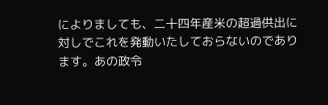によりましても、二十四年産米の超過供出に対しでこれを発動いたしておらないのであります。あの政令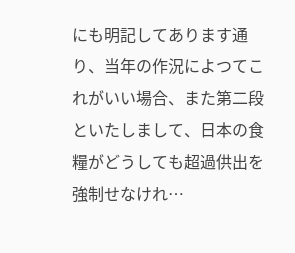にも明記してあります通り、当年の作況によつてこれがいい場合、また第二段といたしまして、日本の食糧がどうしても超過供出を強制せなけれ…